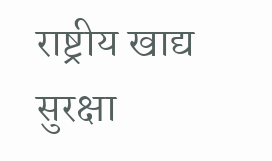राष्ट्रीय खाद्य सुरक्षा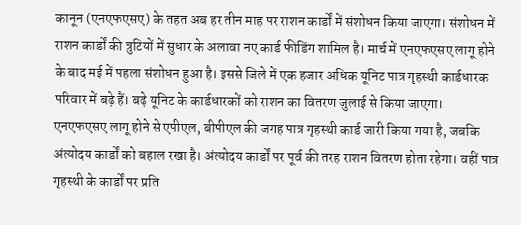कानून (एनएफएसए) के तहत अब हर तीन माह पर राशन कार्डों में संशोधन किया जाएगा। संशोधन में राशन कार्डों की त्रुटियों में सुधार के अलावा नए कार्ड फीडिंग शामिल है। मार्च में एनएफएसए लागू होने के बाद मई में पहला संशोधन हुआ है। इससे जिले में एक हजार अधिक यूनिट पात्र गृहस्थी कार्डधारक परिवार में बढ़े हैं। बढ़े यूनिट के कार्डधारकों को राशन का वितरण जुलाई से किया जाएगा।
एनएफएसए लागू होने से एपीएल, बीपीएल की जगह पात्र गृहस्थी कार्ड जारी किया गया है, जबकि अंत्योदय कार्डों को बहाल रखा है। अंत्योदय कार्डों पर पूर्व की तरह राशन वितरण होता रहेगा। वहीं पात्र गृहस्थी के कार्डों पर प्रति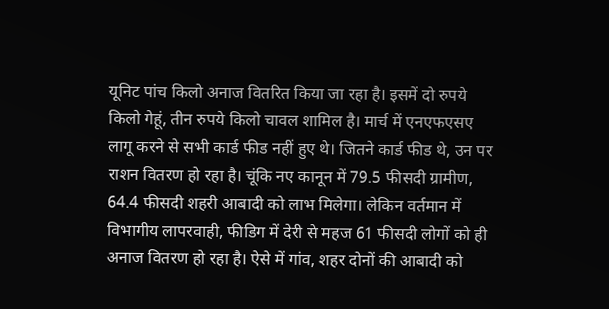यूनिट पांच किलो अनाज वितरित किया जा रहा है। इसमें दो रुपये किलो गेहूं, तीन रुपये किलो चावल शामिल है। मार्च में एनएफएसए लागू करने से सभी कार्ड फीड नहीं हुए थे। जितने कार्ड फीड थे, उन पर राशन वितरण हो रहा है। चूंकि नए कानून में 79.5 फीसदी ग्रामीण, 64.4 फीसदी शहरी आबादी को लाभ मिलेगा। लेकिन वर्तमान में विभागीय लापरवाही, फीडिग में देरी से महज 61 फीसदी लोगों को ही अनाज वितरण हो रहा है। ऐसे में गांव, शहर दोनों की आबादी को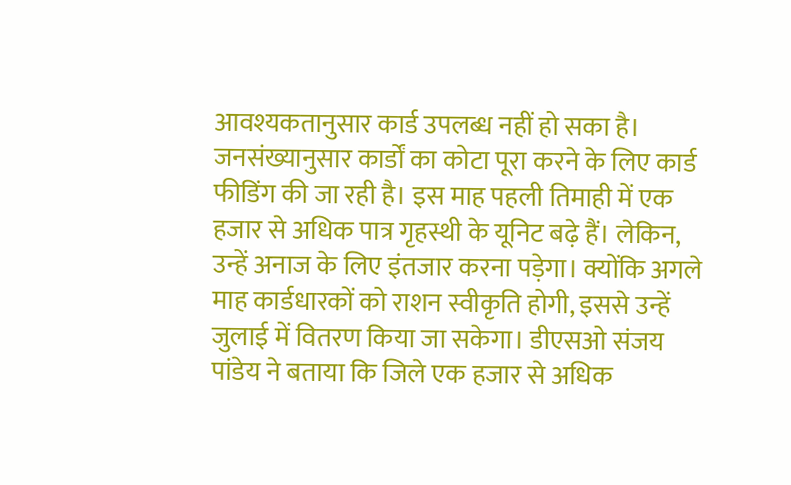आवश्यकतानुसार कार्ड उपलब्ध नहीं हो सका है। जनसंख्यानुसार कार्डों का कोटा पूरा करने के लिए कार्ड फीडिंग की जा रही है। इस माह पहली तिमाही में एक हजार से अधिक पात्र गृहस्थी के यूनिट बढ़े हैं। लेकिन, उन्हें अनाज के लिए इंतजार करना पड़ेगा। क्योंकि अगले माह कार्डधारकों को राशन स्वीकृति होगी, इससे उन्हें जुलाई में वितरण किया जा सकेगा। डीएसओ संजय पांडेय ने बताया कि जिले एक हजार से अधिक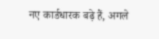नए कार्डधारक बढ़े हैं, अगले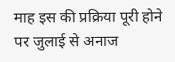माह इस की प्रक्रिया पूरी होने पर जुलाई से अनाज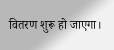वितरण शुरू हो जाएगा।